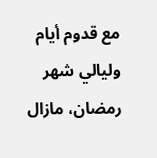مع قدوم أيام وليالي شهر رمضان، مازال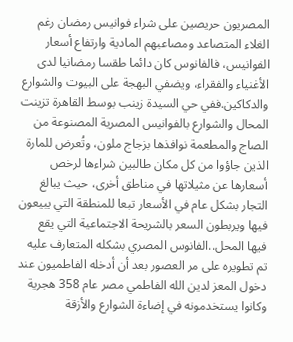المصريون حريصين على شراء فوانيس رمضان رغم الغلاء المتصاعد ومصاعبهم المادية وارتفاع أسعار الفوانيس، فالفانوس كان دائما طقسا رمضانيا لدى الأغنياء والفقراء، ويضفي البهجة على البيوت والشوارع والدكاكين.ففي حي السيدة زينب بوسط القاهرة تزينت المحال والشوارع بالفوانيس المصرية المصنوعة من الصاج والمطعمة نوافذها بزجاج ملون، وتُعرض للمارة الذين جاؤوا من كل مكان طالبين شراءها لرخص أسعارها عن مثيلاتها في مناطق أخرى، حيث يبالغ التجار بشكل عام في الأسعار تبعا للمنطقة التي يبيعون فيها ويربطون السعر بالشريحة الاجتماعية التي يقع فيها المحل..الفانوس المصري بشكله المتعارف عليه تم تطويره على مر العصور بعد أن أدخله الفاطميون عند دخول المعز لدين الله الفاطمي مصر عام 358 هجرية وكانوا يستخدمونه في إضاءة الشوارع والأزقة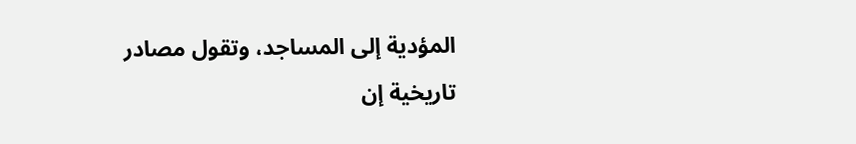المؤدية إلى المساجد، وتقول مصادر تاريخية إن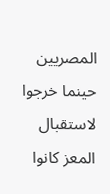المصريين حينما خرجوا لاستقبال المعز كانوا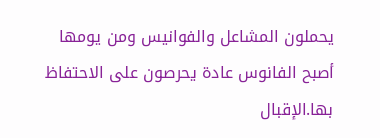يحملون المشاعل والفوانيس ومن يومها أصبح الفانوس عادة يحرصون على الاحتفاظ بها.الإقبال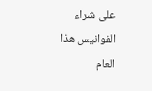على شراء الفوانيس هذا العام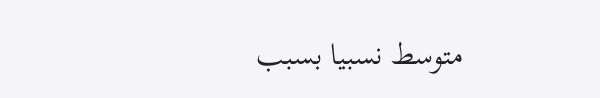متوسط نسبيا بسبب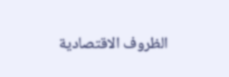الظروف الاقتصادية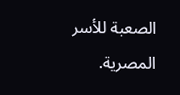الصعبة للأسر المصرية.